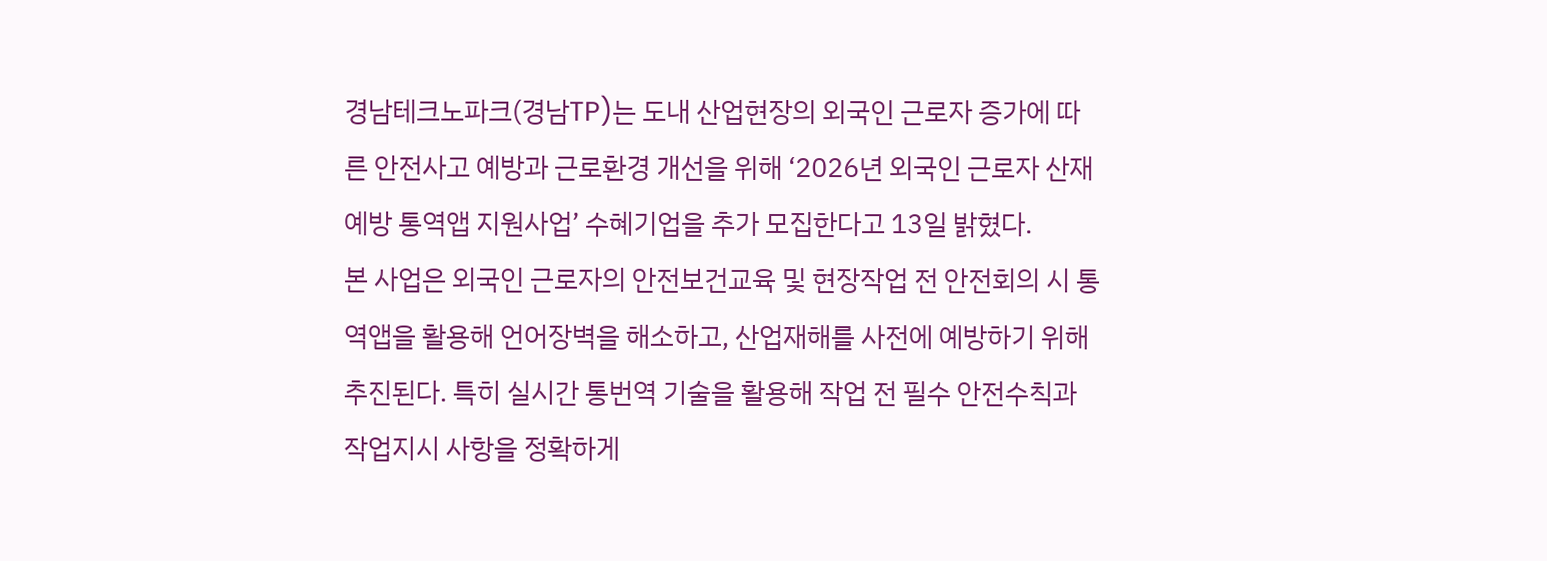경남테크노파크(경남TP)는 도내 산업현장의 외국인 근로자 증가에 따른 안전사고 예방과 근로환경 개선을 위해 ‘2026년 외국인 근로자 산재예방 통역앱 지원사업’ 수혜기업을 추가 모집한다고 13일 밝혔다.
본 사업은 외국인 근로자의 안전보건교육 및 현장작업 전 안전회의 시 통역앱을 활용해 언어장벽을 해소하고, 산업재해를 사전에 예방하기 위해 추진된다. 특히 실시간 통번역 기술을 활용해 작업 전 필수 안전수칙과 작업지시 사항을 정확하게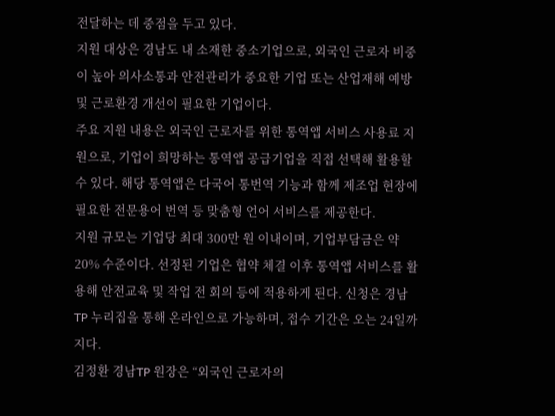전달하는 데 중점을 두고 있다.
지원 대상은 경남도 내 소재한 중소기업으로, 외국인 근로자 비중이 높아 의사소통과 안전관리가 중요한 기업 또는 산업재해 예방 및 근로환경 개선이 필요한 기업이다.
주요 지원 내용은 외국인 근로자를 위한 통역앱 서비스 사용료 지원으로, 기업이 희망하는 통역앱 공급기업을 직접 선택해 활용할 수 있다. 해당 통역앱은 다국어 통번역 기능과 함께 제조업 현장에 필요한 전문용어 번역 등 맞춤형 언어 서비스를 제공한다.
지원 규모는 기업당 최대 300만 원 이내이며, 기업부담금은 약 20% 수준이다. 선정된 기업은 협약 체결 이후 통역앱 서비스를 활용해 안전교육 및 작업 전 회의 등에 적용하게 된다. 신청은 경남TP 누리집을 통해 온라인으로 가능하며, 접수 기간은 오는 24일까지다.
김정환 경남TP 원장은 “외국인 근로자의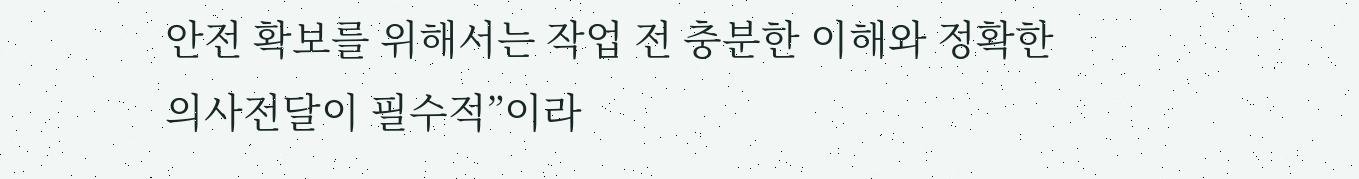안전 확보를 위해서는 작업 전 충분한 이해와 정확한 의사전달이 필수적”이라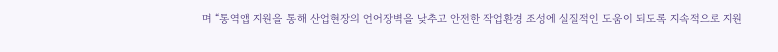며 “통역앱 지원을 통해 산업현장의 언어장벽을 낮추고 안전한 작업환경 조성에 실질적인 도움이 되도록 지속적으로 지원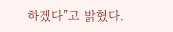하겠다”고 밝혔다.